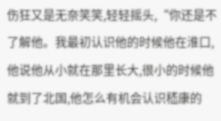伤狂又是无奈笑笑,轻轻摇头,“你还是不了解他。我最初认识他的时候他在淮口,他说他从小就在那里长大,很小的时候他就到了北国,他怎么有机会认识嵇康的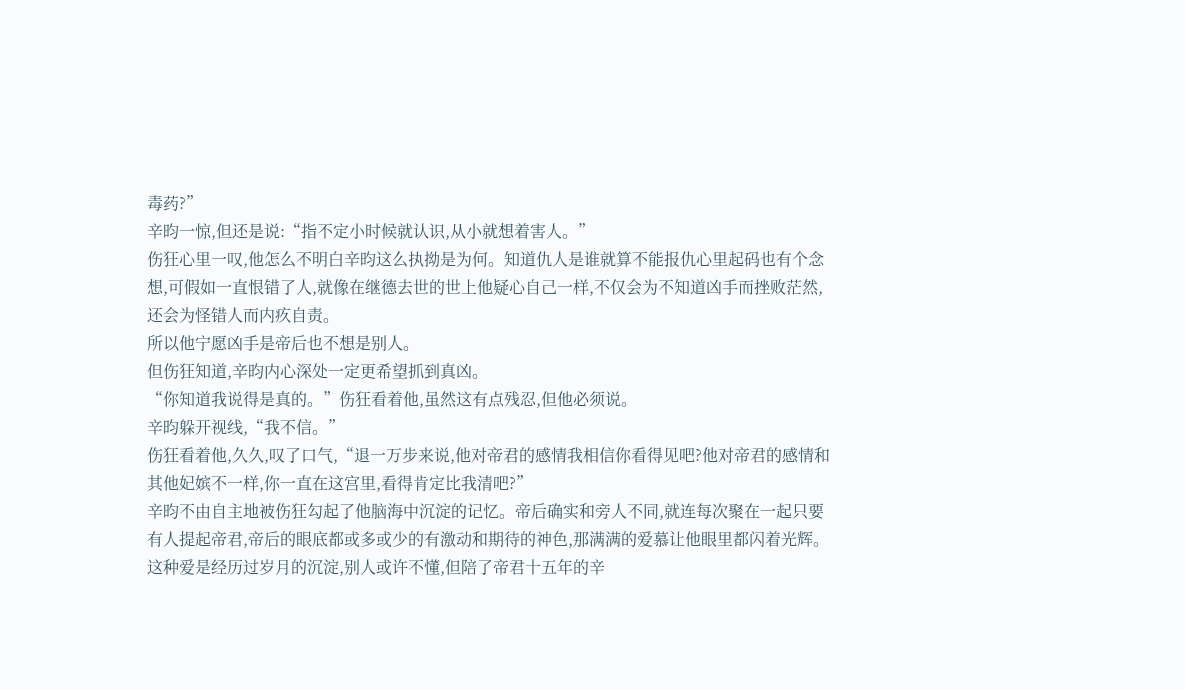毒药?”
辛昀一惊,但还是说:“指不定小时候就认识,从小就想着害人。”
伤狂心里一叹,他怎么不明白辛昀这么执拗是为何。知道仇人是谁就算不能报仇心里起码也有个念想,可假如一直恨错了人,就像在继德去世的世上他疑心自己一样,不仅会为不知道凶手而挫败茫然,还会为怪错人而内疚自责。
所以他宁愿凶手是帝后也不想是别人。
但伤狂知道,辛昀内心深处一定更希望抓到真凶。
“你知道我说得是真的。”伤狂看着他,虽然这有点残忍,但他必须说。
辛昀躲开视线,“我不信。”
伤狂看着他,久久,叹了口气,“退一万步来说,他对帝君的感情我相信你看得见吧?他对帝君的感情和其他妃嫔不一样,你一直在这宫里,看得肯定比我清吧?”
辛昀不由自主地被伤狂勾起了他脑海中沉淀的记忆。帝后确实和旁人不同,就连每次聚在一起只要有人提起帝君,帝后的眼底都或多或少的有激动和期待的神色,那满满的爱慕让他眼里都闪着光辉。
这种爱是经历过岁月的沉淀,别人或许不懂,但陪了帝君十五年的辛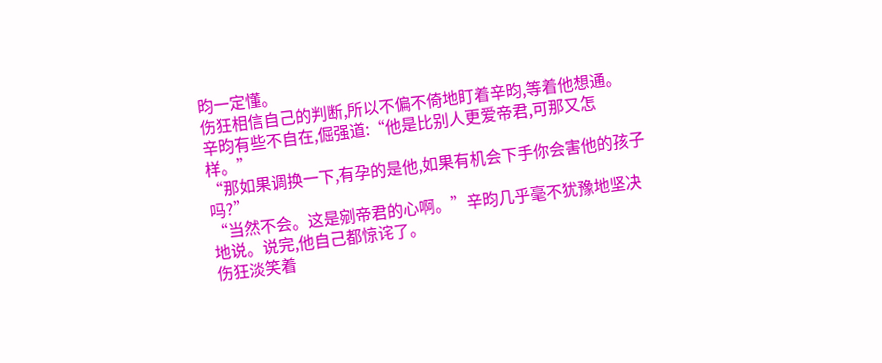昀一定懂。
伤狂相信自己的判断,所以不偏不倚地盯着辛昀,等着他想通。
辛昀有些不自在,倔强道:“他是比别人更爱帝君,可那又怎样。”
“那如果调换一下,有孕的是他,如果有机会下手你会害他的孩子吗?”
“当然不会。这是剜帝君的心啊。”辛昀几乎毫不犹豫地坚决地说。说完,他自己都惊诧了。
伤狂淡笑着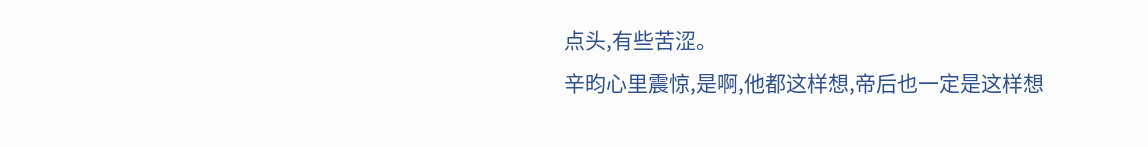点头,有些苦涩。
辛昀心里震惊,是啊,他都这样想,帝后也一定是这样想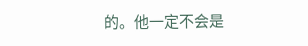的。他一定不会是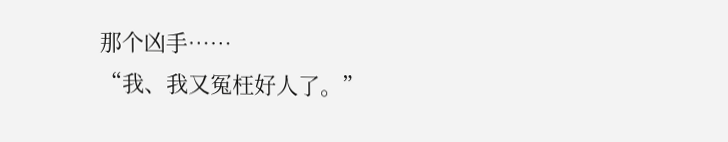那个凶手……
“我、我又冤枉好人了。”